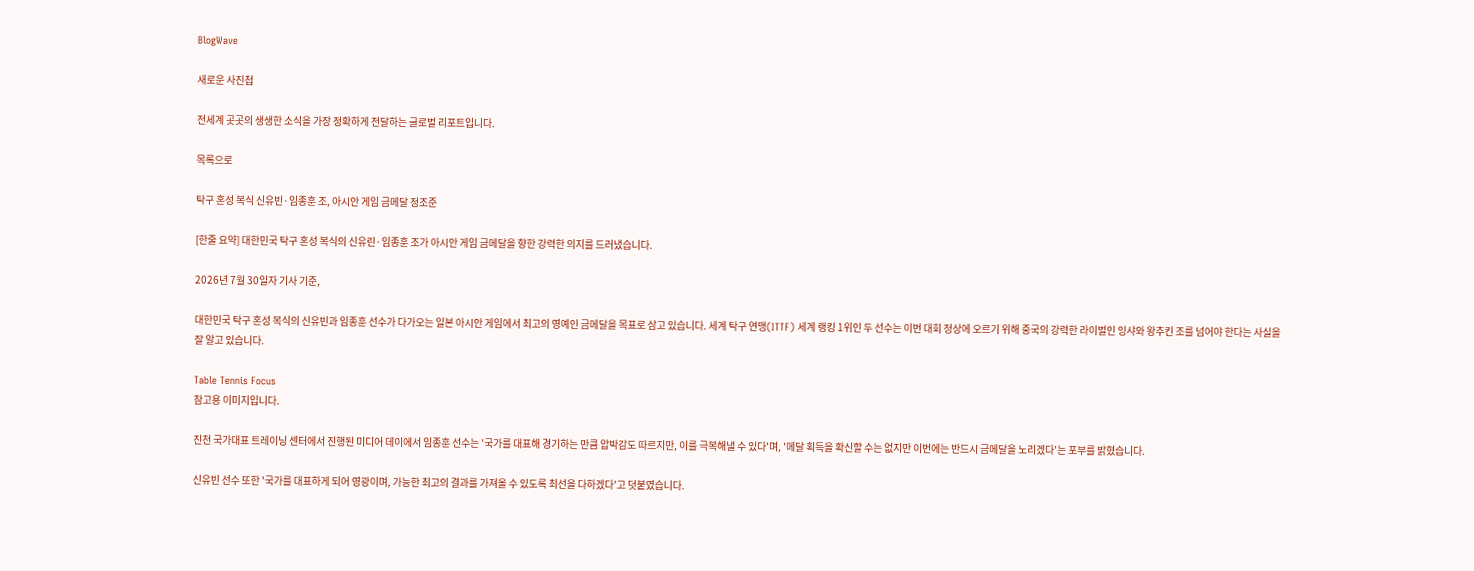BlogWave

새로운 사진첩

전세계 곳곳의 생생한 소식을 가장 정확하게 전달하는 글로벌 리포트입니다.

목록으로

탁구 혼성 복식 신유빈·임종훈 조, 아시안 게임 금메달 정조준

[한줄 요약] 대한민국 탁구 혼성 복식의 신유린·임종훈 조가 아시안 게임 금메달을 향한 강력한 의지를 드러냈습니다.

2026년 7월 30일자 기사 기준,

대한민국 탁구 혼성 복식의 신유빈과 임종훈 선수가 다가오는 일본 아시안 게임에서 최고의 영예인 금메달을 목표로 삼고 있습니다. 세계 탁구 연맹(ITTF) 세계 랭킹 1위인 두 선수는 이번 대회 정상에 오르기 위해 중국의 강력한 라이벌인 잉샤와 왕추킨 조를 넘어야 한다는 사실을 잘 알고 있습니다.

Table Tennis Focus
참고용 이미지입니다.

진천 국가대표 트레이닝 센터에서 진행된 미디어 데이에서 임종훈 선수는 '국가를 대표해 경기하는 만큼 압박감도 따르지만, 이를 극복해낼 수 있다'며, '메달 획득을 확신할 수는 없지만 이번에는 반드시 금메달을 노리겠다'는 포부를 밝혔습니다.

신유빈 선수 또한 '국가를 대표하게 되어 영광이며, 가능한 최고의 결과를 가져올 수 있도록 최선을 다하겠다'고 덧붙였습니다.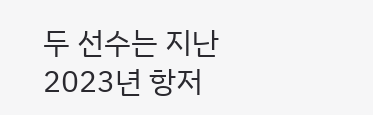두 선수는 지난 2023년 항저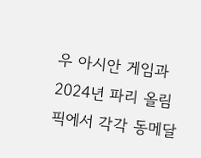우 아시안 게임과 2024년 파리 올림픽에서 각각 동메달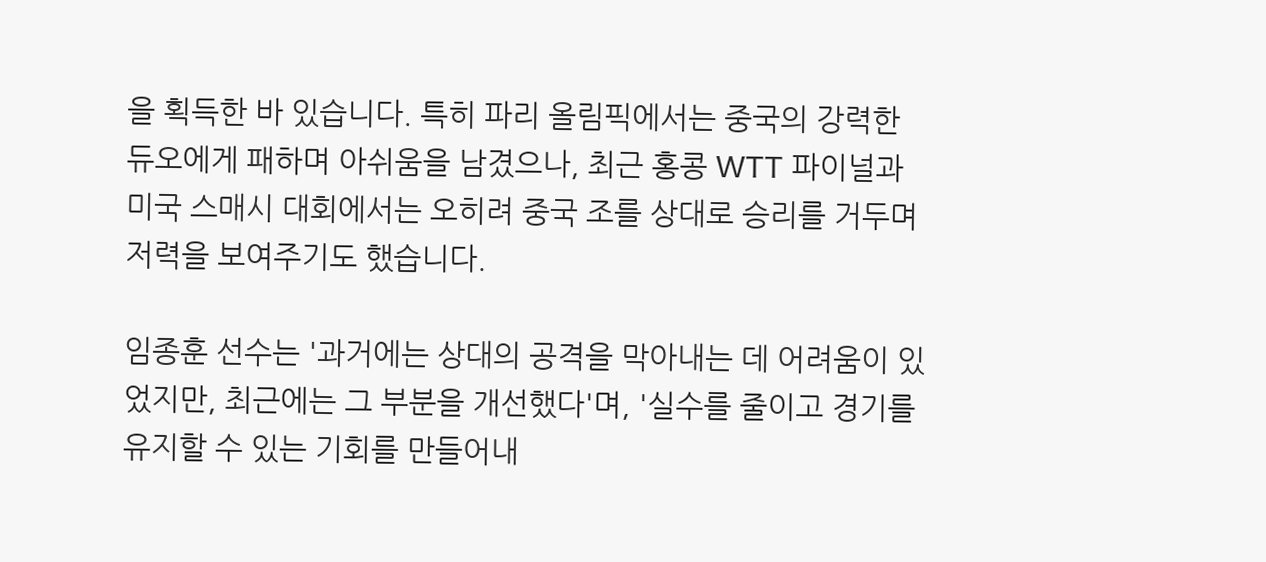을 획득한 바 있습니다. 특히 파리 올림픽에서는 중국의 강력한 듀오에게 패하며 아쉬움을 남겼으나, 최근 홍콩 WTT 파이널과 미국 스매시 대회에서는 오히려 중국 조를 상대로 승리를 거두며 저력을 보여주기도 했습니다.

임종훈 선수는 '과거에는 상대의 공격을 막아내는 데 어려움이 있었지만, 최근에는 그 부분을 개선했다'며, '실수를 줄이고 경기를 유지할 수 있는 기회를 만들어내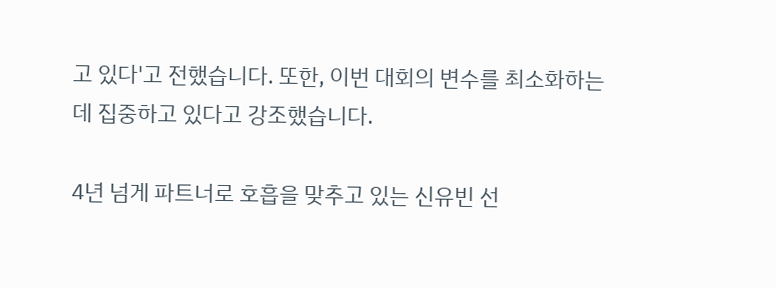고 있다'고 전했습니다. 또한, 이번 대회의 변수를 최소화하는 데 집중하고 있다고 강조했습니다.

4년 넘게 파트너로 호흡을 맞추고 있는 신유빈 선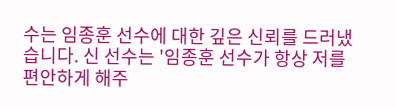수는 임종훈 선수에 대한 깊은 신뢰를 드러냈습니다. 신 선수는 '임종훈 선수가 항상 저를 편안하게 해주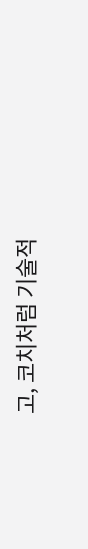고, 코치처럼 기술적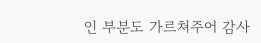인 부분도 가르쳐주어 감사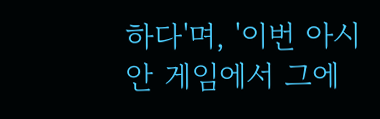하다'며, '이번 아시안 게임에서 그에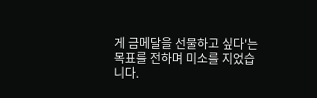게 금메달을 선물하고 싶다'는 목표를 전하며 미소를 지었습니다.